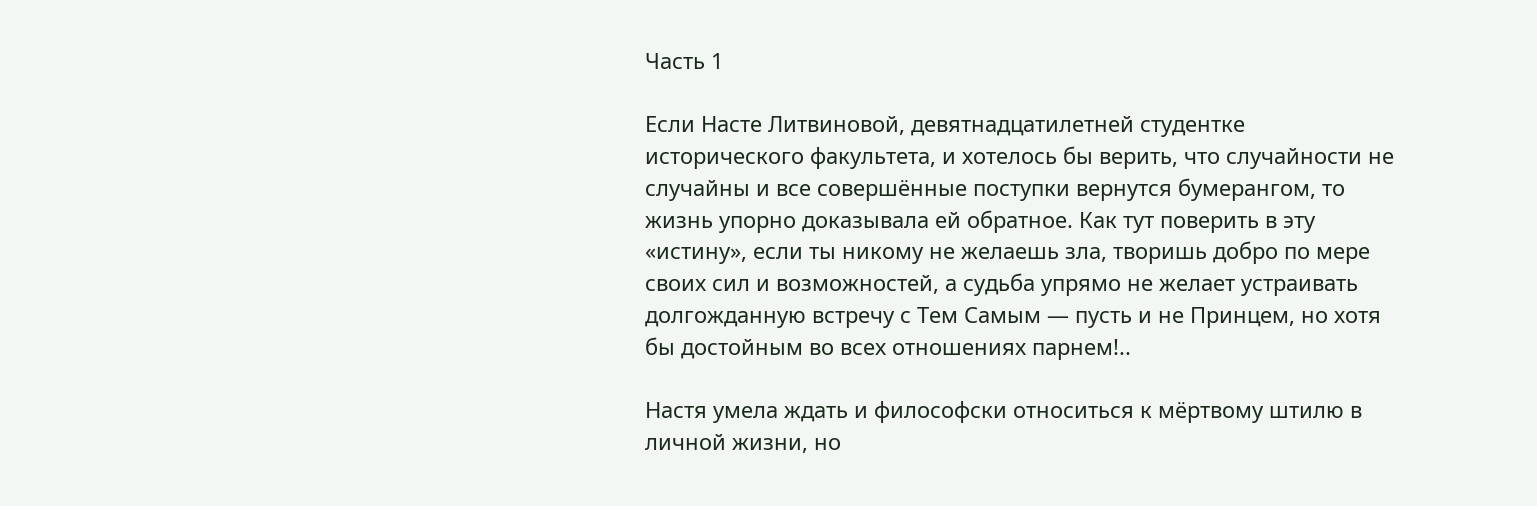Часть 1

Если Насте Литвиновой, девятнадцатилетней студентке исторического факультета, и хотелось бы верить, что случайности не случайны и все совершённые поступки вернутся бумерангом, то жизнь упорно доказывала ей обратное. Как тут поверить в эту «истину», если ты никому не желаешь зла, творишь добро по мере своих сил и возможностей, а судьба упрямо не желает устраивать долгожданную встречу с Тем Самым — пусть и не Принцем, но хотя бы достойным во всех отношениях парнем!..

Настя умела ждать и философски относиться к мёртвому штилю в личной жизни, но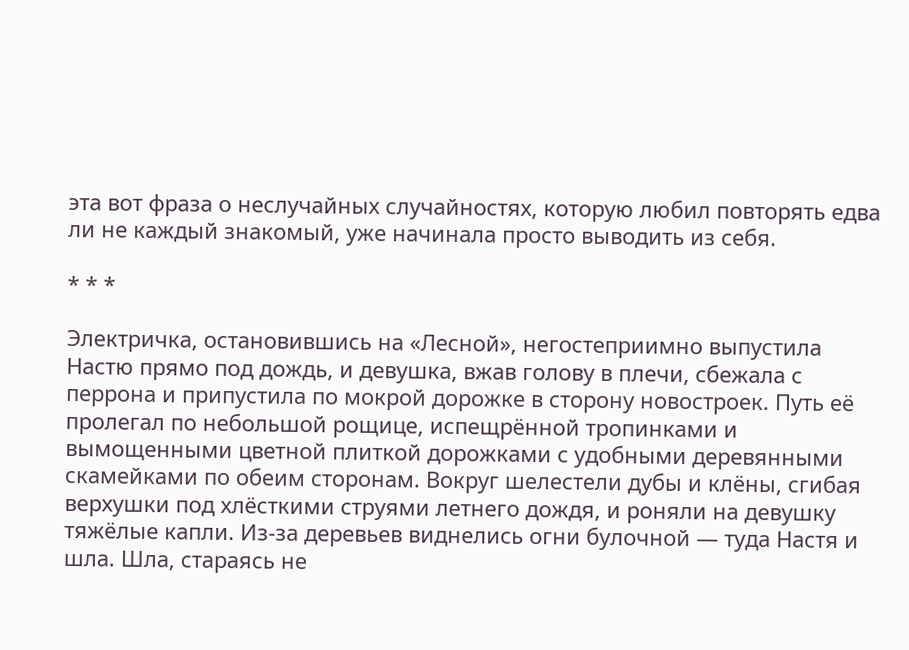эта вот фраза о неслучайных случайностях, которую любил повторять едва ли не каждый знакомый, уже начинала просто выводить из себя.

* * *

Электричка, остановившись на «Лесной», негостеприимно выпустила Настю прямо под дождь, и девушка, вжав голову в плечи, сбежала с перрона и припустила по мокрой дорожке в сторону новостроек. Путь её пролегал по небольшой рощице, испещрённой тропинками и вымощенными цветной плиткой дорожками с удобными деревянными скамейками по обеим сторонам. Вокруг шелестели дубы и клёны, сгибая верхушки под хлёсткими струями летнего дождя, и роняли на девушку тяжёлые капли. Из-за деревьев виднелись огни булочной — туда Настя и шла. Шла, стараясь не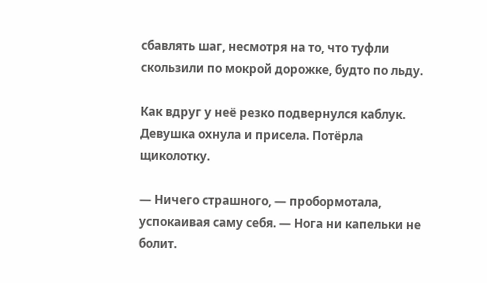сбавлять шаг, несмотря на то, что туфли скользили по мокрой дорожке, будто по льду.

Как вдруг у неё резко подвернулся каблук. Девушка охнула и присела. Потёрла щиколотку.

— Ничего страшного, — пробормотала, успокаивая саму себя. — Нога ни капельки не болит.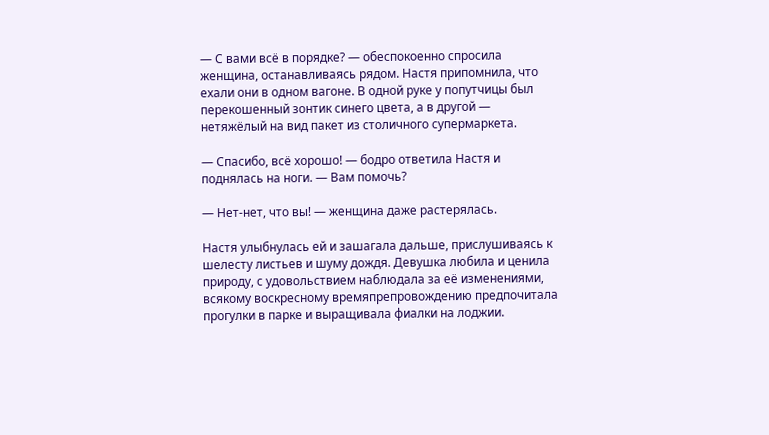— С вами всё в порядке? — обеспокоенно спросила женщина, останавливаясь рядом. Настя припомнила, что ехали они в одном вагоне. В одной руке у попутчицы был перекошенный зонтик синего цвета, а в другой — нетяжёлый на вид пакет из столичного супермаркета.

— Спасибо, всё хорошо! — бодро ответила Настя и поднялась на ноги. — Вам помочь?

— Нет-нет, что вы! — женщина даже растерялась.

Настя улыбнулась ей и зашагала дальше, прислушиваясь к шелесту листьев и шуму дождя. Девушка любила и ценила природу, с удовольствием наблюдала за её изменениями, всякому воскресному времяпрепровождению предпочитала прогулки в парке и выращивала фиалки на лоджии.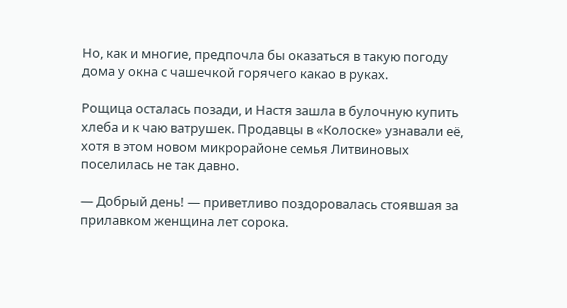Но, как и многие, предпочла бы оказаться в такую погоду дома у окна с чашечкой горячего какао в руках.

Рощица осталась позади, и Настя зашла в булочную купить хлеба и к чаю ватрушек. Продавцы в «Колоске» узнавали её, хотя в этом новом микрорайоне семья Литвиновых поселилась не так давно.

— Добрый день! — приветливо поздоровалась стоявшая за прилавком женщина лет сорока.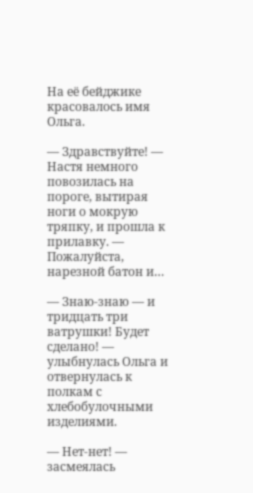На её бейджике красовалось имя Ольга.

— Здравствуйте! — Настя немного повозилась на пороге, вытирая ноги о мокрую тряпку, и прошла к прилавку. — Пожалуйста, нарезной батон и…

— Знаю-знаю — и тридцать три ватрушки! Будет сделано! — улыбнулась Ольга и отвернулась к полкам с хлебобулочными изделиями.

— Нет-нет! — засмеялась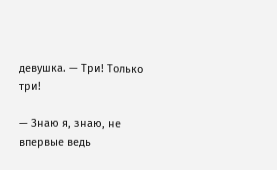девушка. — Три! Только три!

— Знаю я, знаю, не впервые ведь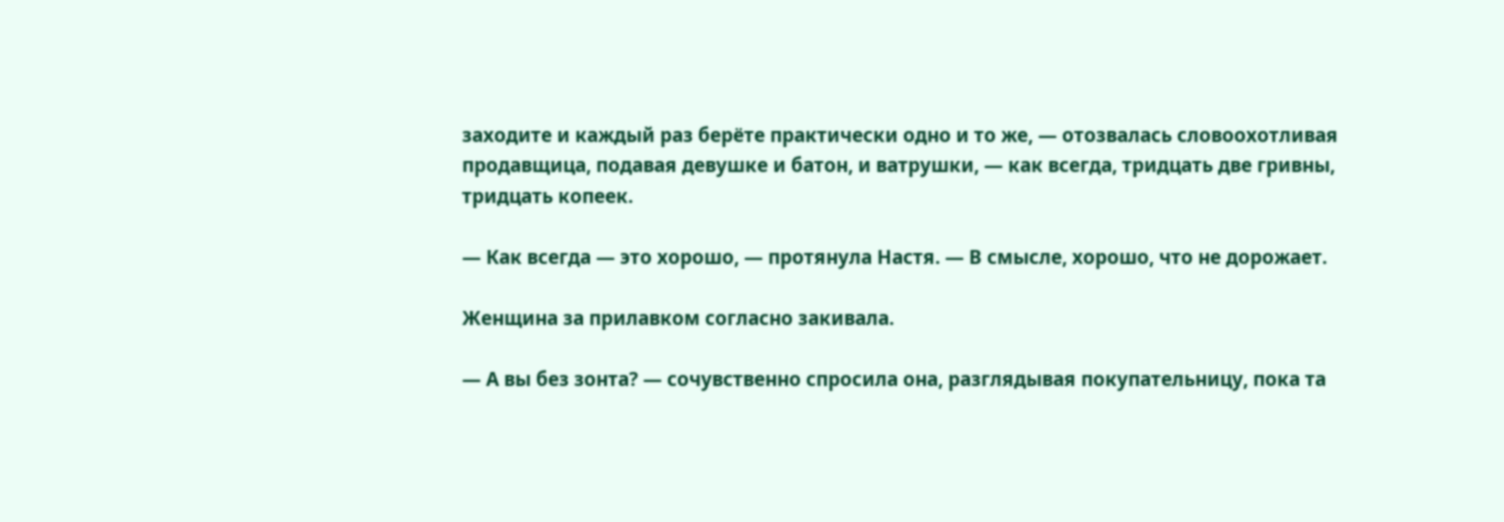заходите и каждый раз берёте практически одно и то же, — отозвалась словоохотливая продавщица, подавая девушке и батон, и ватрушки, — как всегда, тридцать две гривны, тридцать копеек.

— Как всегда — это хорошо, — протянула Настя. — В смысле, хорошо, что не дорожает.

Женщина за прилавком согласно закивала.

— А вы без зонта? — сочувственно спросила она, разглядывая покупательницу, пока та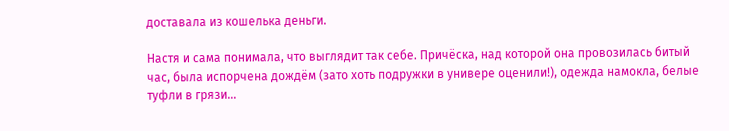доставала из кошелька деньги.

Настя и сама понимала, что выглядит так себе. Причёска, над которой она провозилась битый час, была испорчена дождём (зато хоть подружки в универе оценили!), одежда намокла, белые туфли в грязи…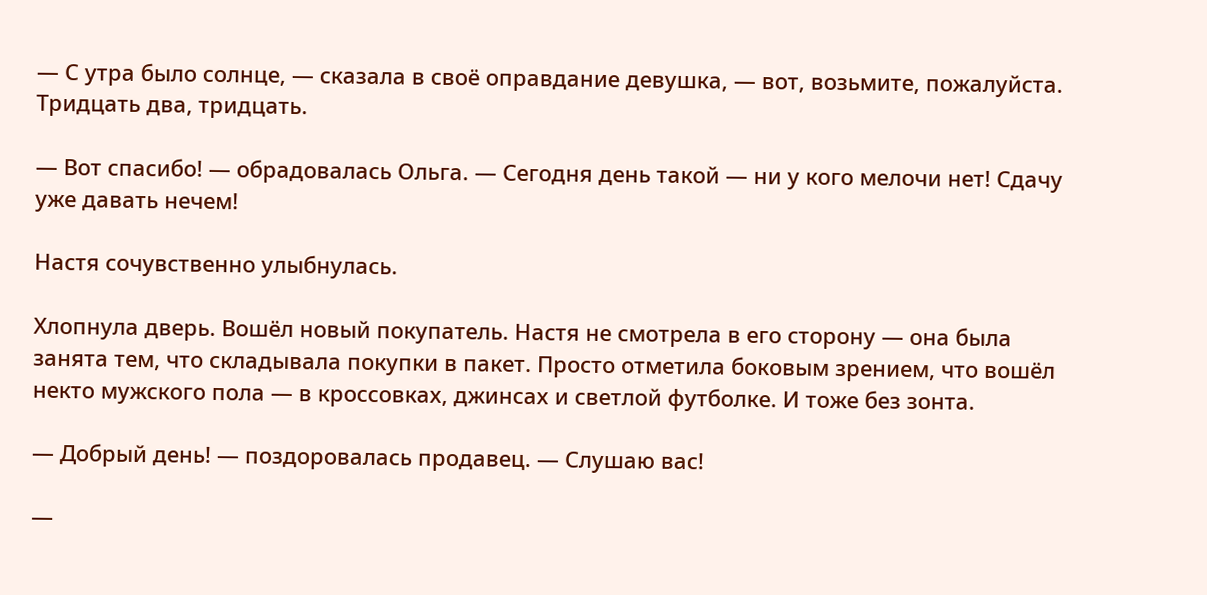— С утра было солнце, — сказала в своё оправдание девушка, — вот, возьмите, пожалуйста. Тридцать два, тридцать.

— Вот спасибо! — обрадовалась Ольга. — Сегодня день такой — ни у кого мелочи нет! Сдачу уже давать нечем!

Настя сочувственно улыбнулась.

Хлопнула дверь. Вошёл новый покупатель. Настя не смотрела в его сторону — она была занята тем, что складывала покупки в пакет. Просто отметила боковым зрением, что вошёл некто мужского пола — в кроссовках, джинсах и светлой футболке. И тоже без зонта.

— Добрый день! — поздоровалась продавец. — Слушаю вас!

—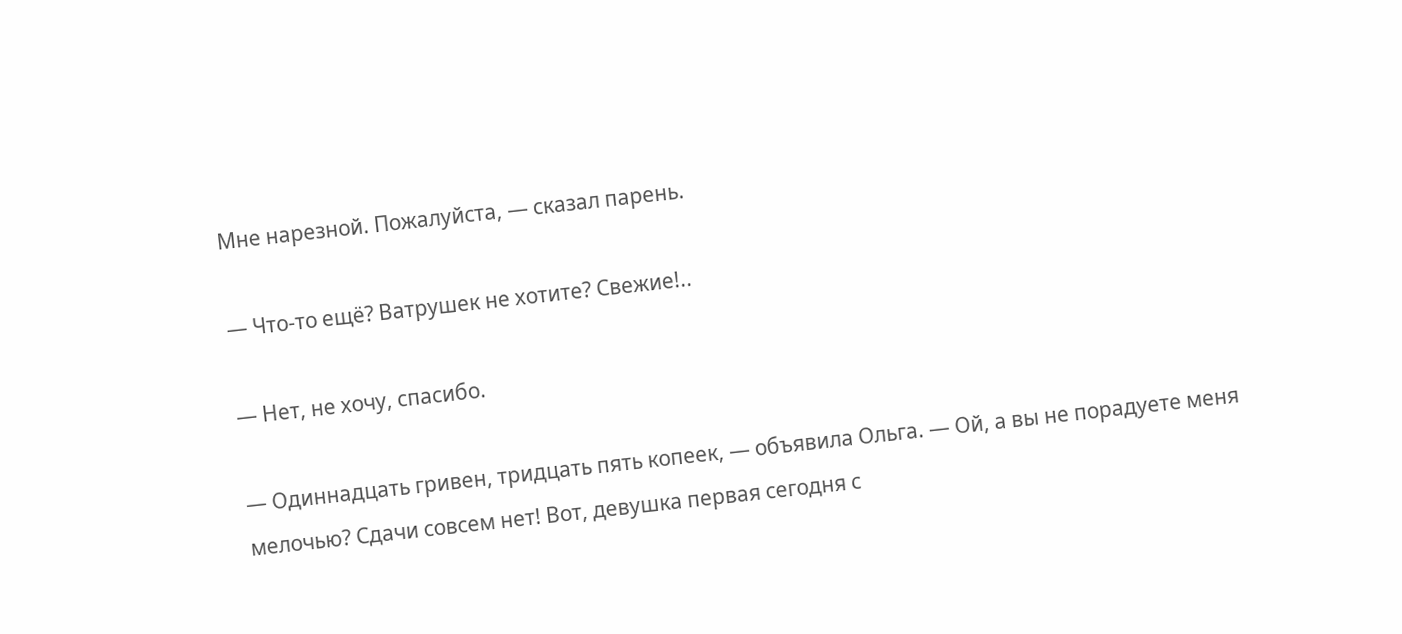Мне нарезной. Пожалуйста, — сказал парень.

— Что-то ещё? Ватрушек не хотите? Свежие!..

— Нет, не хочу, спасибо.

— Одиннадцать гривен, тридцать пять копеек, — объявила Ольга. — Ой, а вы не порадуете меня мелочью? Сдачи совсем нет! Вот, девушка первая сегодня с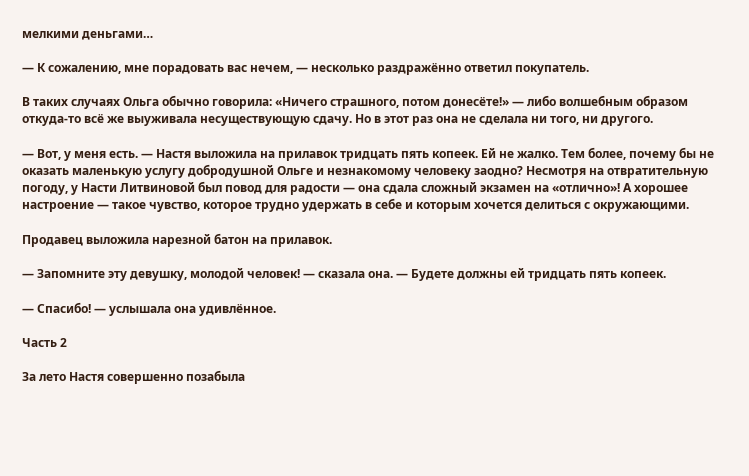мелкими деньгами…

— К сожалению, мне порадовать вас нечем, — несколько раздражённо ответил покупатель.

В таких случаях Ольга обычно говорила: «Ничего страшного, потом донесёте!» — либо волшебным образом откуда-то всё же выуживала несуществующую сдачу. Но в этот раз она не сделала ни того, ни другого.

— Вот, у меня есть. — Настя выложила на прилавок тридцать пять копеек. Ей не жалко. Тем более, почему бы не оказать маленькую услугу добродушной Ольге и незнакомому человеку заодно? Несмотря на отвратительную погоду, у Насти Литвиновой был повод для радости — она сдала сложный экзамен на «отлично»! А хорошее настроение — такое чувство, которое трудно удержать в себе и которым хочется делиться с окружающими.

Продавец выложила нарезной батон на прилавок.

— Запомните эту девушку, молодой человек! — сказала она. — Будете должны ей тридцать пять копеек.

— Спасибо! — услышала она удивлённое.

Часть 2

За лето Настя совершенно позабыла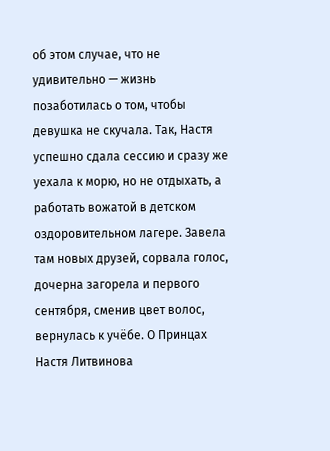об этом случае, что не удивительно — жизнь позаботилась о том, чтобы девушка не скучала. Так, Настя успешно сдала сессию и сразу же уехала к морю, но не отдыхать, а работать вожатой в детском оздоровительном лагере. Завела там новых друзей, сорвала голос, дочерна загорела и первого сентября, сменив цвет волос, вернулась к учёбе. О Принцах Настя Литвинова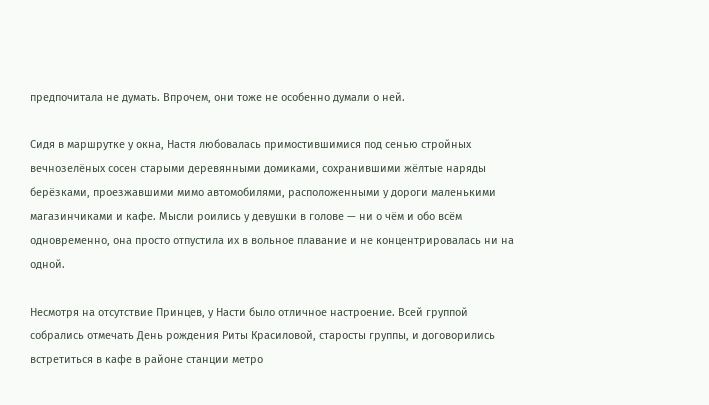предпочитала не думать. Впрочем, они тоже не особенно думали о ней.

Сидя в маршрутке у окна, Настя любовалась примостившимися под сенью стройных вечнозелёных сосен старыми деревянными домиками, сохранившими жёлтые наряды берёзками, проезжавшими мимо автомобилями, расположенными у дороги маленькими магазинчиками и кафе. Мысли роились у девушки в голове — ни о чём и обо всём одновременно, она просто отпустила их в вольное плавание и не концентрировалась ни на одной.

Несмотря на отсутствие Принцев, у Насти было отличное настроение. Всей группой собрались отмечать День рождения Риты Красиловой, старосты группы, и договорились встретиться в кафе в районе станции метро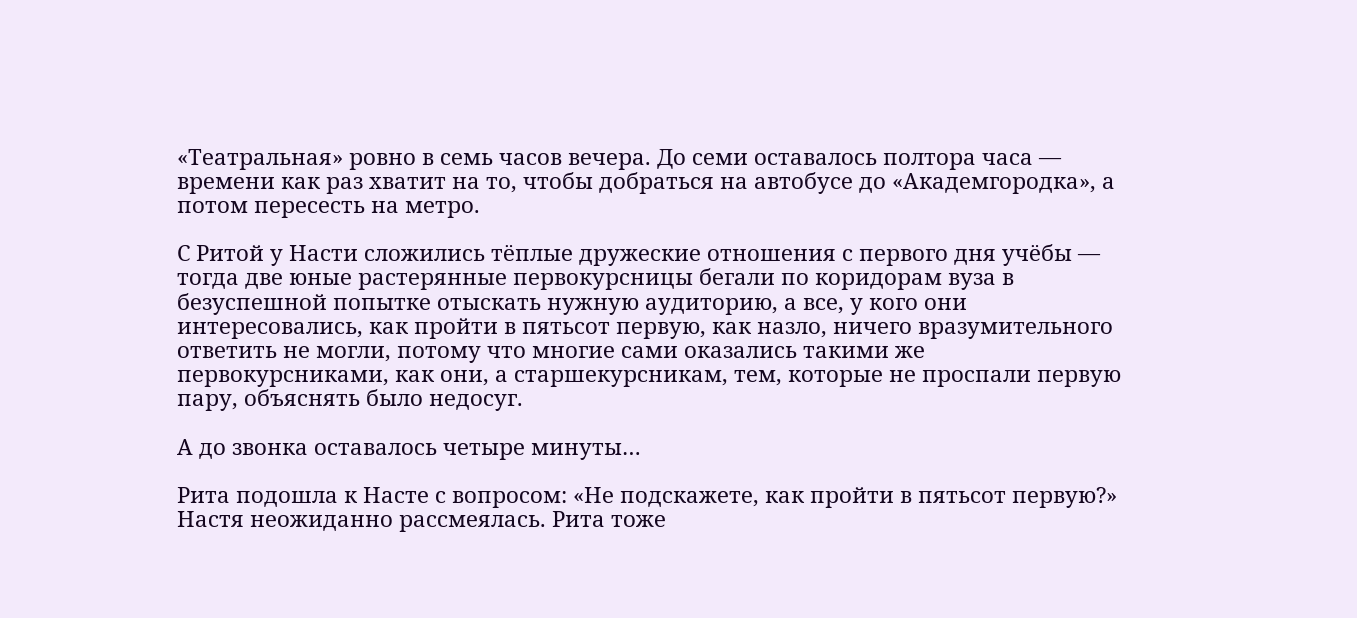«Театральная» ровно в семь часов вечера. До семи оставалось полтора часа — времени как раз хватит на то, чтобы добраться на автобусе до «Академгородка», а потом пересесть на метро.

С Ритой у Насти сложились тёплые дружеские отношения с первого дня учёбы — тогда две юные растерянные первокурсницы бегали по коридорам вуза в безуспешной попытке отыскать нужную аудиторию, а все, у кого они интересовались, как пройти в пятьсот первую, как назло, ничего вразумительного ответить не могли, потому что многие сами оказались такими же первокурсниками, как они, а старшекурсникам, тем, которые не проспали первую пару, объяснять было недосуг.

А до звонка оставалось четыре минуты…

Рита подошла к Насте с вопросом: «Не подскажете, как пройти в пятьсот первую?» Настя неожиданно рассмеялась. Рита тоже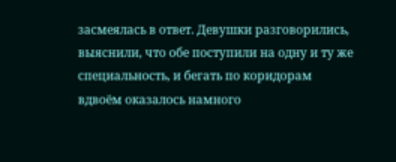засмеялась в ответ. Девушки разговорились, выяснили, что обе поступили на одну и ту же специальность, и бегать по коридорам вдвоём оказалось намного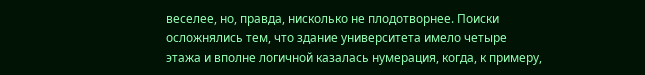веселее, но, правда, нисколько не плодотворнее. Поиски осложнялись тем, что здание университета имело четыре этажа и вполне логичной казалась нумерация, когда, к примеру,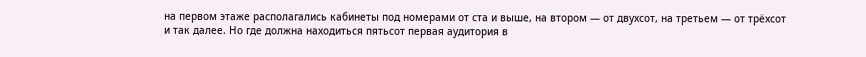на первом этаже располагались кабинеты под номерами от ста и выше, на втором — от двухсот, на третьем — от трёхсот и так далее. Но где должна находиться пятьсот первая аудитория в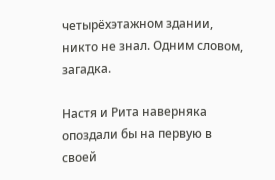четырёхэтажном здании, никто не знал. Одним словом, загадка.

Настя и Рита наверняка опоздали бы на первую в своей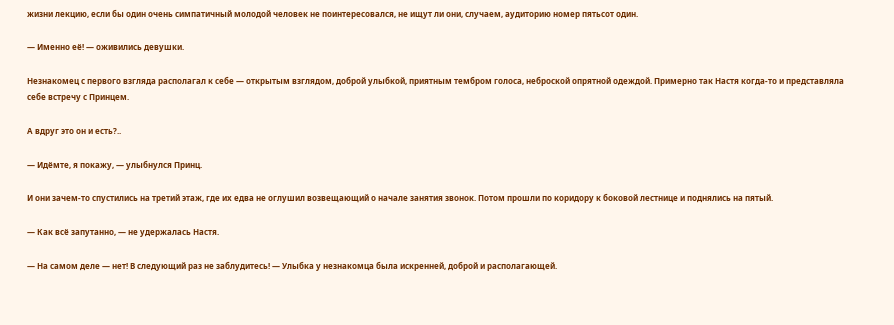жизни лекцию, если бы один очень симпатичный молодой человек не поинтересовался, не ищут ли они, случаем, аудиторию номер пятьсот один.

— Именно её! — оживились девушки.

Незнакомец с первого взгляда располагал к себе — открытым взглядом, доброй улыбкой, приятным тембром голоса, неброской опрятной одеждой. Примерно так Настя когда-то и представляла себе встречу с Принцем.

А вдруг это он и есть?..

— Идёмте, я покажу, — улыбнулся Принц.

И они зачем-то спустились на третий этаж, где их едва не оглушил возвещающий о начале занятия звонок. Потом прошли по коридору к боковой лестнице и поднялись на пятый.

— Как всё запутанно, — не удержалась Настя.

— На самом деле — нет! В следующий раз не заблудитесь! — Улыбка у незнакомца была искренней, доброй и располагающей.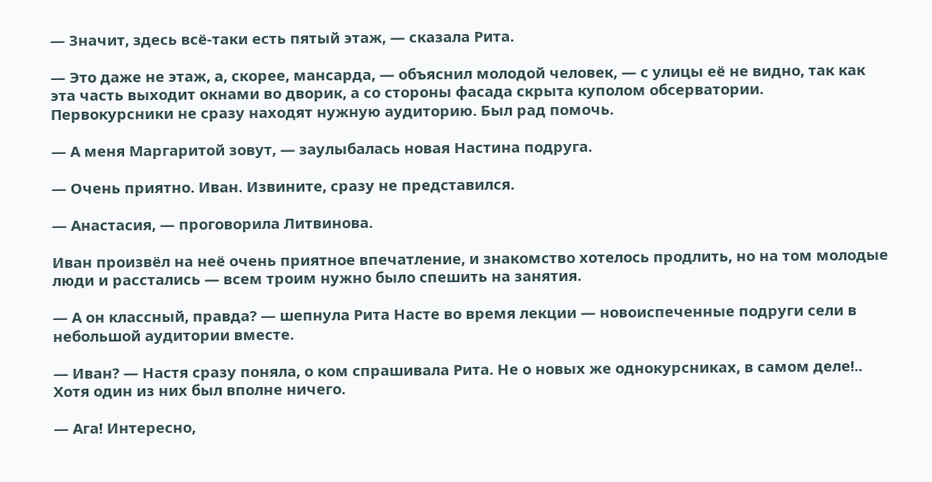— Значит, здесь всё-таки есть пятый этаж, — сказала Рита.

— Это даже не этаж, а, скорее, мансарда, — объяснил молодой человек, — с улицы её не видно, так как эта часть выходит окнами во дворик, а со стороны фасада скрыта куполом обсерватории. Первокурсники не сразу находят нужную аудиторию. Был рад помочь.

— А меня Маргаритой зовут, — заулыбалась новая Настина подруга.

— Очень приятно. Иван. Извините, сразу не представился.

— Анастасия, — проговорила Литвинова.

Иван произвёл на неё очень приятное впечатление, и знакомство хотелось продлить, но на том молодые люди и расстались — всем троим нужно было спешить на занятия.

— А он классный, правда? — шепнула Рита Насте во время лекции — новоиспеченные подруги сели в небольшой аудитории вместе.

— Иван? — Настя сразу поняла, о ком спрашивала Рита. Не о новых же однокурсниках, в самом деле!.. Хотя один из них был вполне ничего.

— Ага! Интересно,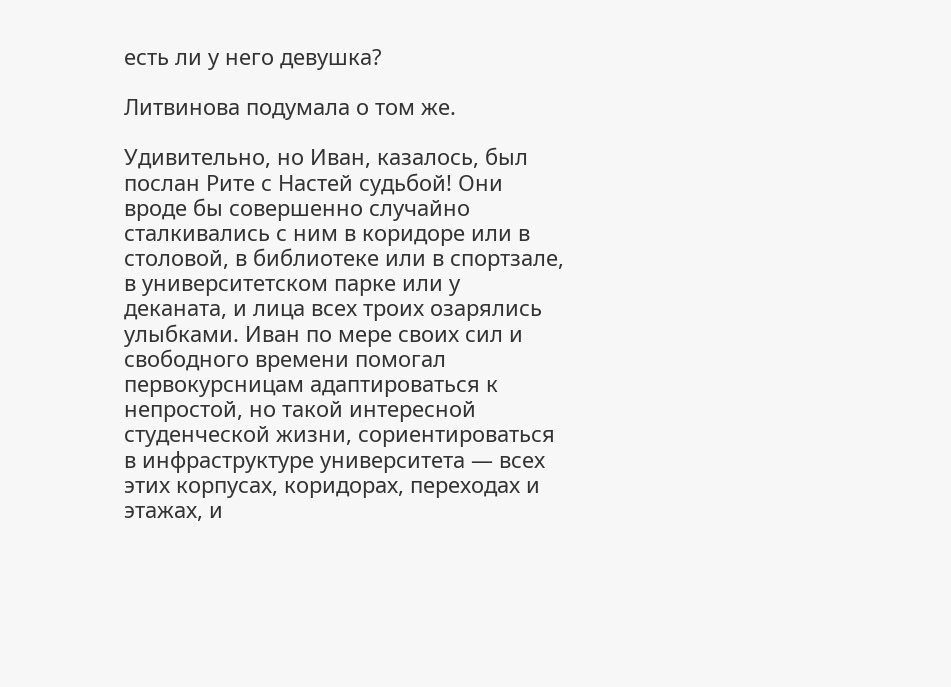есть ли у него девушка?

Литвинова подумала о том же.

Удивительно, но Иван, казалось, был послан Рите с Настей судьбой! Они вроде бы совершенно случайно сталкивались с ним в коридоре или в столовой, в библиотеке или в спортзале, в университетском парке или у деканата, и лица всех троих озарялись улыбками. Иван по мере своих сил и свободного времени помогал первокурсницам адаптироваться к непростой, но такой интересной студенческой жизни, сориентироваться в инфраструктуре университета — всех этих корпусах, коридорах, переходах и этажах, и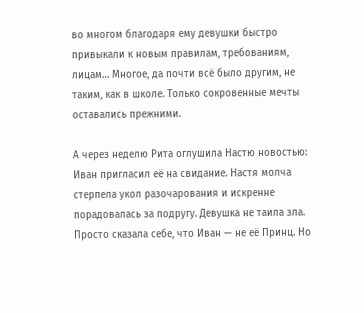во многом благодаря ему девушки быстро привыкали к новым правилам, требованиям, лицам… Многое, да почти всё было другим, не таким, как в школе. Только сокровенные мечты оставались прежними.

А через неделю Рита оглушила Настю новостью: Иван пригласил её на свидание. Настя молча стерпела укол разочарования и искренне порадовалась за подругу. Девушка не таила зла. Просто сказала себе, что Иван — не её Принц. Но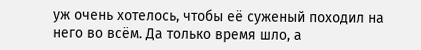уж очень хотелось, чтобы её суженый походил на него во всём. Да только время шло, а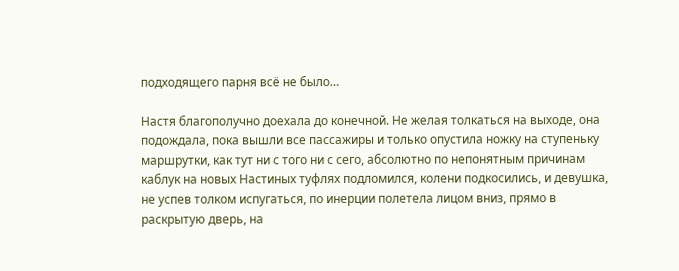подходящего парня всё не было…

Настя благополучно доехала до конечной. Не желая толкаться на выходе, она подождала, пока вышли все пассажиры и только опустила ножку на ступеньку маршрутки, как тут ни с того ни с сего, абсолютно по непонятным причинам каблук на новых Настиных туфлях подломился, колени подкосились, и девушка, не успев толком испугаться, по инерции полетела лицом вниз, прямо в раскрытую дверь, на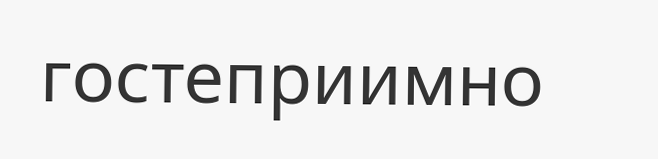гостеприимно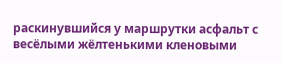раскинувшийся у маршрутки асфальт с весёлыми жёлтенькими кленовыми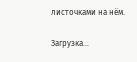листочками на нём.

Загрузка...